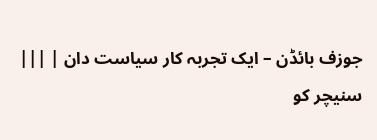جوزف بائڈن – ایک تجربہ کار سیاست دان | |||
سنیچر کو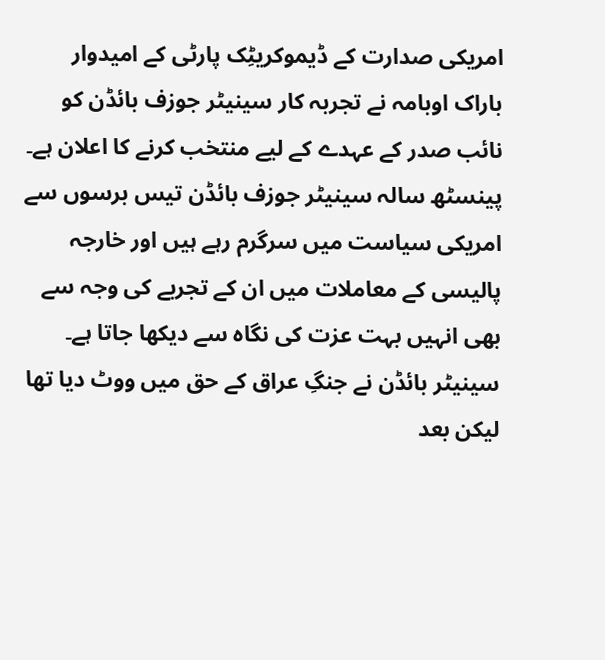امریکی صدارت کے ڈیموکریٹِک پارٹی کے امیدوار باراک اوبامہ نے تجربہ کار سینیٹر جوزف بائڈن کو نائب صدر کے عہدے کے لیے منتخب کرنے کا اعلان ہے۔ پینسٹھ سالہ سینیٹر جوزف بائڈن تیس برسوں سے امریکی سیاست میں سرگرم رہے ہیں اور خارجہ پالیسی کے معاملات میں ان کے تجربے کی وجہ سے بھی انہیں بہت عزت کی نگاہ سے دیکھا جاتا ہے۔ سینیٹر بائڈن نے جنگِ عراق کے حق میں ووٹ دیا تھا لیکن بعد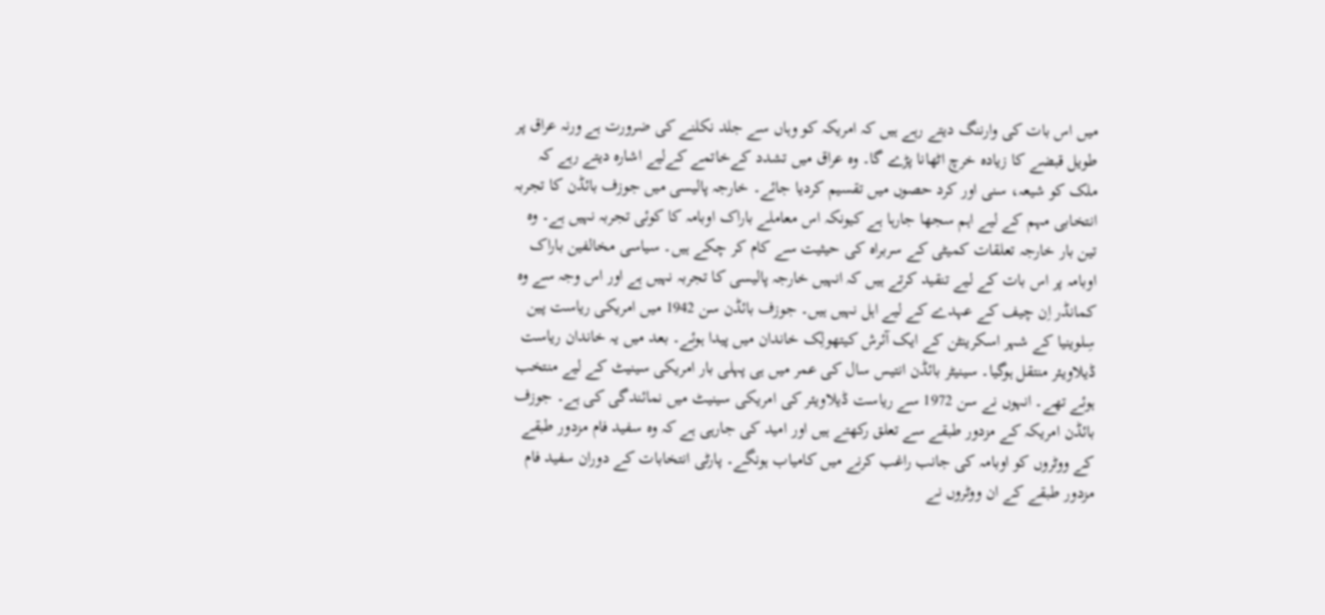میں اس بات کی وارننگ دیتے رہے ہیں کہ امریکہ کو وہاں سے جلد نکلنے کی ضرورت ہے ورنہ عراق پر طویل قبضے کا زیادہ خرچ اٹھانا پڑے گا۔ وہ عراق میں تشدد کےخاتمے کےلیے اشارہ دیتے رہے کہ ملک کو شیعہ، سنی اور کرد حصوں میں تقسیم کردیا جائے۔ خارجہ پالیسی میں جوزف بائڈن کا تجربہ انتخابی مہم کے لیے اہم سجھا جارہا ہے کیونکہ اس معاملے باراک اوبامہ کا کوئی تجربہ نہیں ہے۔ وہ تین بار خارجہ تعلقات کمیٹی کے سربراہ کی حیثیت سے کام کر چکے ہیں۔ سیاسی مخالفین باراک اوبامہ پر اس بات کے لیے تنقید کرتے ہیں کہ انہیں خارجہ پالیسی کا تجربہ نہیں ہے اور اس وجہ سے وہ کمانڈر اِن چیف کے عہدے کے لیے اہل نہیں ہیں۔ جوزف بائڈن سن 1942 میں امریکی ریاست پین سِلوینیا کے شہر اسکرینٹن کے ایک آئرش کیتھولِک خاندان میں پیدا ہوئے۔ بعد میں یہ خاندان ریاست ڈیلاویئر منتقل ہوگیا۔ سینیٹر بائڈن انتیس سال کی عمر میں ہی پہلی بار امریکی سینیٹ کے لیے منتخب ہوئے تھے۔ انہوں نے سن 1972 سے ریاست ڈیلاویئر کی امریکی سینیٹ میں نمائندگی کی ہے۔ جوزف بائڈن امریکہ کے مزدور طبقے سے تعلق رکھتے ہیں اور امید کی جارہی ہے کہ وہ سفید فام مزدور طبقے کے ووٹروں کو اوبامہ کی جانب راغب کرنے میں کامیاب ہونگے۔ پارٹی انتخابات کے دوران سفید فام مزدور طبقے کے ان ووٹروں نے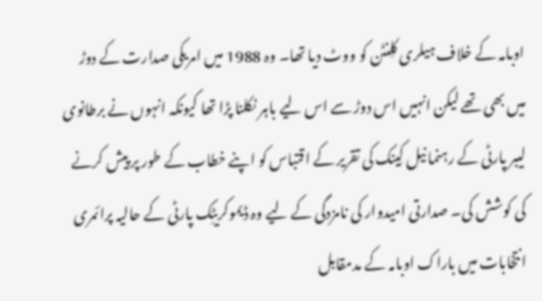اوبامہ کے خلاف ہیلری کلِنٹن کو ووٹ دیا تھا۔ وہ 1988 میں امریکی صدارت کے دوڑ میں بھی تھے لیکن انہیں اس دوڑ سے اس لیے باہر نکلنا پڑا تھا کیونکہ انہوں نے برطانوی لیبر پارٹی کے رہنما نیل کِینک کی تقریر کے اقتباس کو اپنے خطاب کے طور پر پیش کرنے کی کوشش کی۔ صدارتی امیدوار کی نامزدگی کے لیے وہ ڈیموکریٹِک پارٹی کے حالیہ پرائمری انتخابات میں باراک اوبامہ کے مدمقابل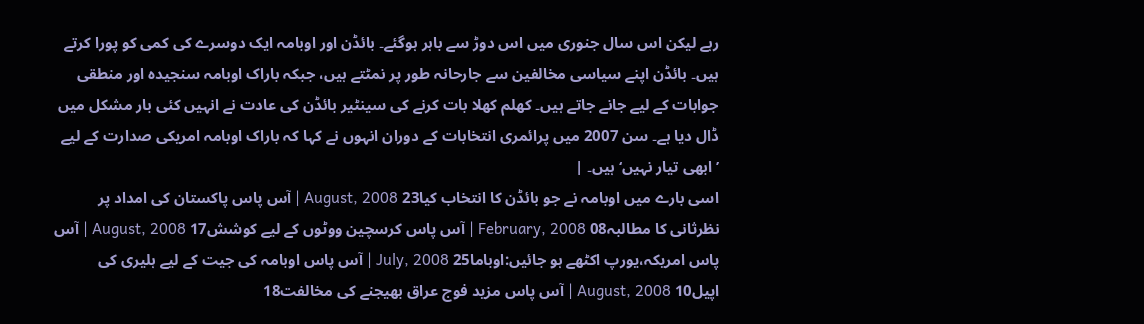رہے لیکن اس سال جنوری میں اس دوڑ سے باہر ہوگئے۔ بائڈن اور اوبامہ ایک دوسرے کی کمی کو پورا کرتے ہیں۔ بائڈن اپنے سیاسی مخالفین سے جارحانہ طور پر نمٹتے ہیں، جبکہ باراک اوبامہ سنجیدہ اور منطقی جوابات کے لیے جانے جاتے ہیں۔ کھلم کھلا بات کرنے کی سینٹیر بائڈن کی عادت نے انہیں کئی بار مشکل میں ڈال دیا ہے۔ سن 2007 میں پرائمری انتخابات کے دوران انہوں نے کہا کہ باراک اوبامہ امریکی صدارت کے لیے ’ابھی تیار نہیں‘ ہیں۔ |
اسی بارے میں اوبامہ نے جو بائڈن کا انتخاب کیا23 August, 2008 | آس پاس پاکستان کی امداد پر نظرثانی کا مطالبہ08 February, 2008 | آس پاس کرسچین ووٹوں کے لیے کوشش17 August, 2008 | آس پاس امریکہ،یورپ اکٹھے ہو جائیں:اوباما25 July, 2008 | آس پاس اوبامہ کی جیت کے لیے ہلیری کی اپیل10 August, 2008 | آس پاس مزید فوج عراق بھیجنے کی مخالفت18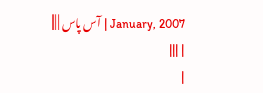January, 2007 | آس پاس | |||
| |||
|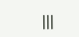|||